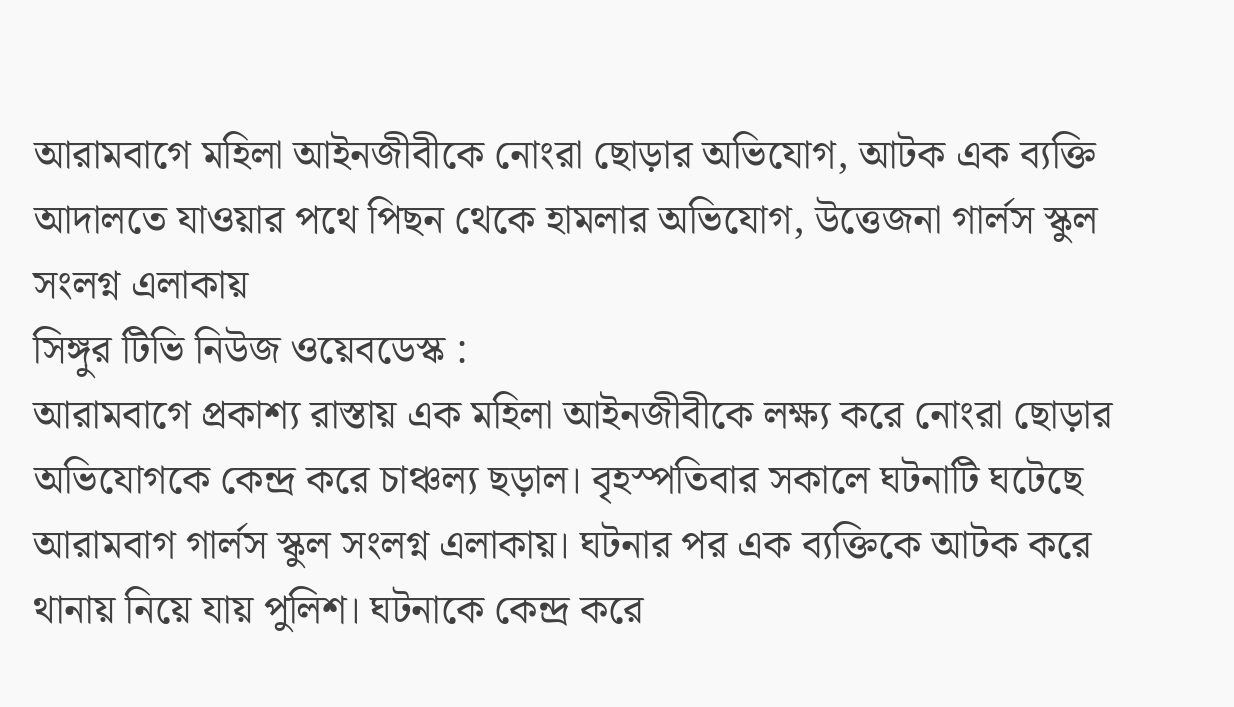আরামবাগে মহিলা আইনজীবীকে নোংরা ছোড়ার অভিযোগ, আটক এক ব্যক্তি
আদালতে যাওয়ার পথে পিছন থেকে হামলার অভিযোগ, উত্তেজনা গার্লস স্কুল সংলগ্ন এলাকায়
সিঙ্গুর টিভি নিউজ ওয়েবডেস্ক :
আরামবাগে প্রকাশ্য রাস্তায় এক মহিলা আইনজীবীকে লক্ষ্য করে নোংরা ছোড়ার অভিযোগকে কেন্দ্র করে চাঞ্চল্য ছড়াল। বৃহস্পতিবার সকালে ঘটনাটি ঘটেছে আরামবাগ গার্লস স্কুল সংলগ্ন এলাকায়। ঘটনার পর এক ব্যক্তিকে আটক করে থানায় নিয়ে যায় পুলিশ। ঘটনাকে কেন্দ্র করে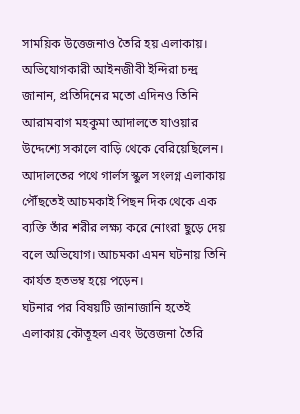সাময়িক উত্তেজনাও তৈরি হয় এলাকায়।
অভিযোগকারী আইনজীবী ইন্দিরা চন্দ্র জানান, প্রতিদিনের মতো এদিনও তিনি আরামবাগ মহকুমা আদালতে যাওয়ার উদ্দেশ্যে সকালে বাড়ি থেকে বেরিয়েছিলেন। আদালতের পথে গার্লস স্কুল সংলগ্ন এলাকায় পৌঁছতেই আচমকাই পিছন দিক থেকে এক ব্যক্তি তাঁর শরীর লক্ষ্য করে নোংরা ছুড়ে দেয় বলে অভিযোগ। আচমকা এমন ঘটনায় তিনি কার্যত হতভম্ব হয়ে পড়েন।
ঘটনার পর বিষয়টি জানাজানি হতেই এলাকায় কৌতূহল এবং উত্তেজনা তৈরি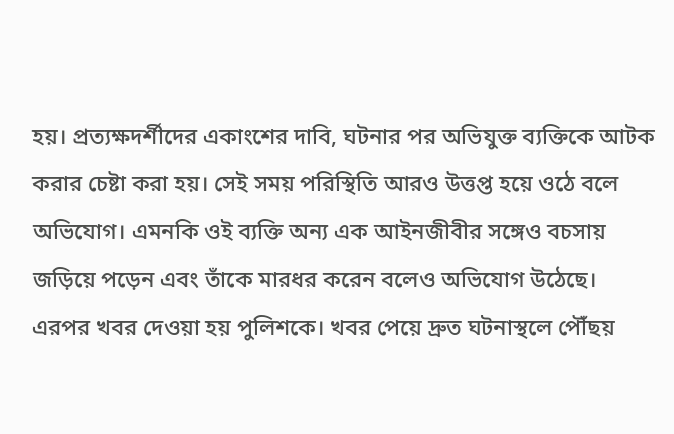হয়। প্রত্যক্ষদর্শীদের একাংশের দাবি, ঘটনার পর অভিযুক্ত ব্যক্তিকে আটক করার চেষ্টা করা হয়। সেই সময় পরিস্থিতি আরও উত্তপ্ত হয়ে ওঠে বলে অভিযোগ। এমনকি ওই ব্যক্তি অন্য এক আইনজীবীর সঙ্গেও বচসায় জড়িয়ে পড়েন এবং তাঁকে মারধর করেন বলেও অভিযোগ উঠেছে।
এরপর খবর দেওয়া হয় পুলিশকে। খবর পেয়ে দ্রুত ঘটনাস্থলে পৌঁছয়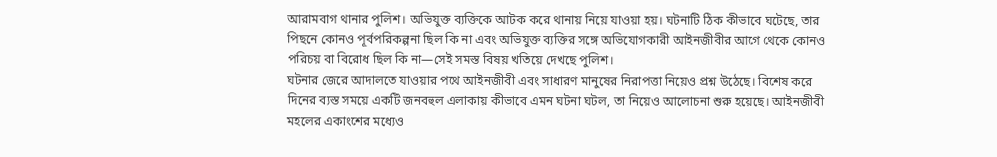আরামবাগ থানার পুলিশ। অভিযুক্ত ব্যক্তিকে আটক করে থানায় নিয়ে যাওয়া হয়। ঘটনাটি ঠিক কীভাবে ঘটেছে, তার পিছনে কোনও পূর্বপরিকল্পনা ছিল কি না এবং অভিযুক্ত ব্যক্তির সঙ্গে অভিযোগকারী আইনজীবীর আগে থেকে কোনও পরিচয় বা বিরোধ ছিল কি না—সেই সমস্ত বিষয় খতিয়ে দেখছে পুলিশ।
ঘটনার জেরে আদালতে যাওয়ার পথে আইনজীবী এবং সাধারণ মানুষের নিরাপত্তা নিয়েও প্রশ্ন উঠেছে। বিশেষ করে দিনের ব্যস্ত সময়ে একটি জনবহুল এলাকায় কীভাবে এমন ঘটনা ঘটল, তা নিয়েও আলোচনা শুরু হয়েছে। আইনজীবী মহলের একাংশের মধ্যেও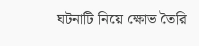ঘটনাটি নিয়ে ক্ষোভ তৈরি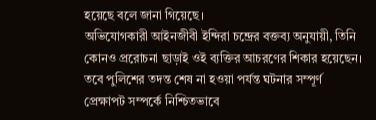হয়েছে বলে জানা গিয়েছে।
অভিযোগকারী আইনজীবী ইন্দিরা চন্দ্রের বক্তব্য অনুযায়ী, তিনি কোনও প্ররোচনা ছাড়াই ওই ব্যক্তির আচরণের শিকার হয়েছেন। তবে পুলিশের তদন্ত শেষ না হওয়া পর্যন্ত ঘটনার সম্পূর্ণ প্রেক্ষাপট সম্পর্কে নিশ্চিতভাবে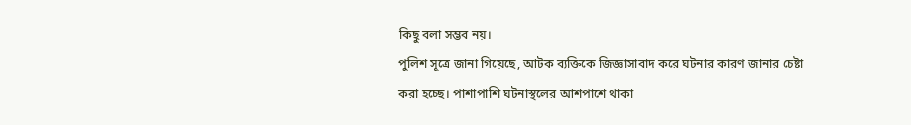কিছু বলা সম্ভব নয়।
পুলিশ সূত্রে জানা গিয়েছে, আটক ব্যক্তিকে জিজ্ঞাসাবাদ করে ঘটনার কারণ জানার চেষ্টা করা হচ্ছে। পাশাপাশি ঘটনাস্থলের আশপাশে থাকা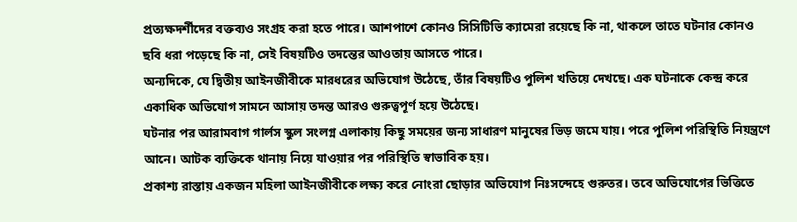প্রত্যক্ষদর্শীদের বক্তব্যও সংগ্রহ করা হতে পারে। আশপাশে কোনও সিসিটিভি ক্যামেরা রয়েছে কি না, থাকলে তাতে ঘটনার কোনও ছবি ধরা পড়েছে কি না, সেই বিষয়টিও তদন্তের আওতায় আসতে পারে।
অন্যদিকে, যে দ্বিতীয় আইনজীবীকে মারধরের অভিযোগ উঠেছে, তাঁর বিষয়টিও পুলিশ খতিয়ে দেখছে। এক ঘটনাকে কেন্দ্র করে একাধিক অভিযোগ সামনে আসায় তদন্ত আরও গুরুত্বপূর্ণ হয়ে উঠেছে।
ঘটনার পর আরামবাগ গার্লস স্কুল সংলগ্ন এলাকায় কিছু সময়ের জন্য সাধারণ মানুষের ভিড় জমে যায়। পরে পুলিশ পরিস্থিতি নিয়ন্ত্রণে আনে। আটক ব্যক্তিকে থানায় নিয়ে যাওয়ার পর পরিস্থিতি স্বাভাবিক হয়।
প্রকাশ্য রাস্তায় একজন মহিলা আইনজীবীকে লক্ষ্য করে নোংরা ছোড়ার অভিযোগ নিঃসন্দেহে গুরুতর। তবে অভিযোগের ভিত্তিতে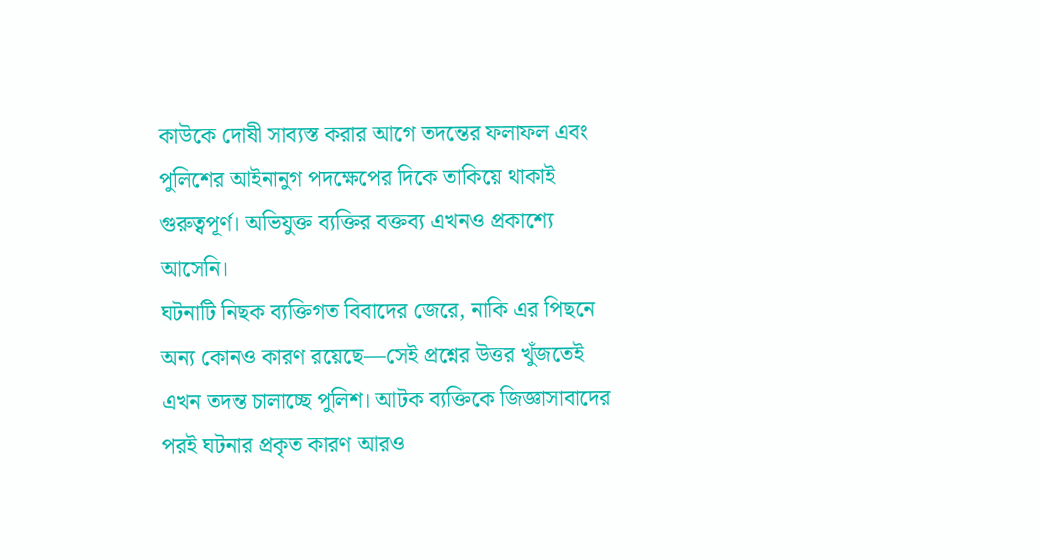কাউকে দোষী সাব্যস্ত করার আগে তদন্তের ফলাফল এবং পুলিশের আইনানুগ পদক্ষেপের দিকে তাকিয়ে থাকাই গুরুত্বপূর্ণ। অভিযুক্ত ব্যক্তির বক্তব্য এখনও প্রকাশ্যে আসেনি।
ঘটনাটি নিছক ব্যক্তিগত বিবাদের জেরে, নাকি এর পিছনে অন্য কোনও কারণ রয়েছে—সেই প্রশ্নের উত্তর খুঁজতেই এখন তদন্ত চালাচ্ছে পুলিশ। আটক ব্যক্তিকে জিজ্ঞাসাবাদের পরই ঘটনার প্রকৃত কারণ আরও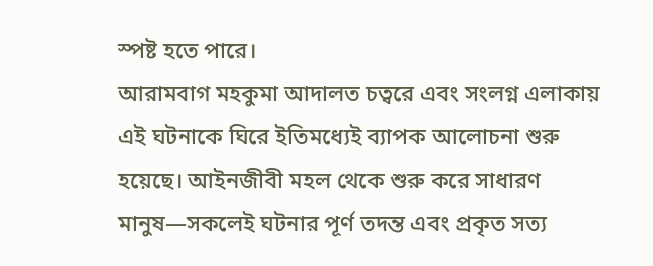স্পষ্ট হতে পারে।
আরামবাগ মহকুমা আদালত চত্বরে এবং সংলগ্ন এলাকায় এই ঘটনাকে ঘিরে ইতিমধ্যেই ব্যাপক আলোচনা শুরু হয়েছে। আইনজীবী মহল থেকে শুরু করে সাধারণ মানুষ—সকলেই ঘটনার পূর্ণ তদন্ত এবং প্রকৃত সত্য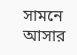সামনে আসার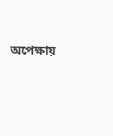অপেক্ষায়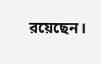রয়েছেন।